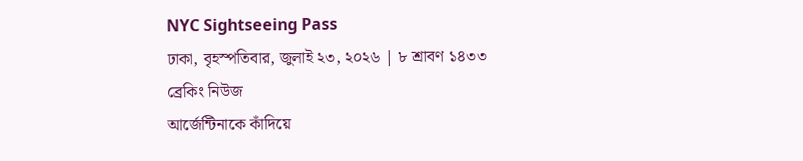NYC Sightseeing Pass
ঢাকা, বৃহস্পতিবার, জুলাই ২৩, ২০২৬ | ৮ শ্রাবণ ১৪৩৩
ব্রেকিং নিউজ
আর্জেন্টিনাকে কাঁদিয়ে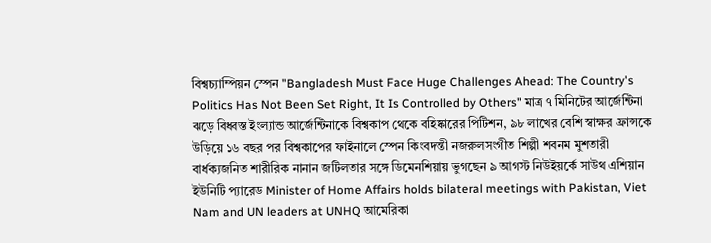বিশ্বচ্যাম্পিয়ন স্পেন "Bangladesh Must Face Huge Challenges Ahead: The Country's Politics Has Not Been Set Right, It Is Controlled by Others" মাত্র ৭ মিনিটের আর্জেন্টিনা ঝড়ে বিধ্বস্ত ইংল্যান্ড আর্জেন্টিনাকে বিশ্বকাপ থেকে বহিষ্কারের পিটিশন, ৯৮ লাখের বেশি স্বাক্ষর ফ্রান্সকে উড়িয়ে ১৬ বছর পর বিশ্বকাপের ফাইনালে স্পেন কিংবদন্তী নজরুলসংগীত শিল্পী শবনম মুশতারী বার্ধক্যজনিত শারীরিক নানান জটিলতার সঙ্গে ডিমেনশিয়ায় ভুগছেন ৯ আগস্ট নিউইয়র্কে সাউথ এশিয়ান  ইউনিটি প্যারেড Minister of Home Affairs holds bilateral meetings with Pakistan, Viet Nam and UN leaders at UNHQ আমেরিকা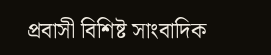প্রবাসী বিশিষ্ট সাংবাদিক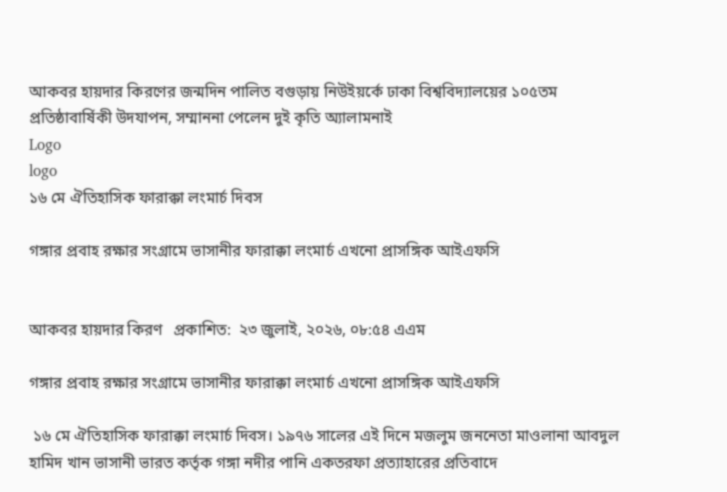আকবর হায়দার কিরণের জন্মদিন পালিত বগুড়ায় নিউইয়র্কে ঢাকা বিশ্ববিদ্যালয়ের ১০৫তম প্রতিষ্ঠাবার্ষিকী উদযাপন, সম্মাননা পেলেন দুই কৃতি অ্যালামনাই
Logo
logo
১৬ মে ঐতিহাসিক ফারাক্কা লংমার্চ দিবস

গঙ্গার প্রবাহ রক্ষার সংগ্রামে ভাসানীর ফারাক্কা লংমার্চ এখনো প্রাসঙ্গিক আইএফসি


আকবর হায়দার কিরণ   প্রকাশিত:  ২৩ জুলাই, ২০২৬, ০৮:৫৪ এএম

গঙ্গার প্রবাহ রক্ষার সংগ্রামে ভাসানীর ফারাক্কা লংমার্চ এখনো প্রাসঙ্গিক আইএফসি

 ১৬ মে ঐতিহাসিক ফারাক্কা লংমার্চ দিবস। ১৯৭৬ সালের এই দিনে মজলুম জননেতা মাওলানা আবদুল হামিদ খান ভাসানী ভারত কর্তৃক গঙ্গা নদীর পানি একতরফা প্রত্যাহারের প্রতিবাদে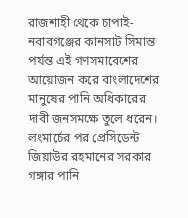রাজশাহী থেকে চাপাই-নবাবগঞ্জের কানসাট সিমান্ত পর্যন্ত এই গণসমাবেশের আয়োজন করে বাংলাদেশের মানুষের পানি অধিকারের দাবী জনসমক্ষে তুলে ধরেন। লংমার্চের পর প্রেসিডেন্ট জিয়াউর রহমানের সরকার গঙ্গার পানি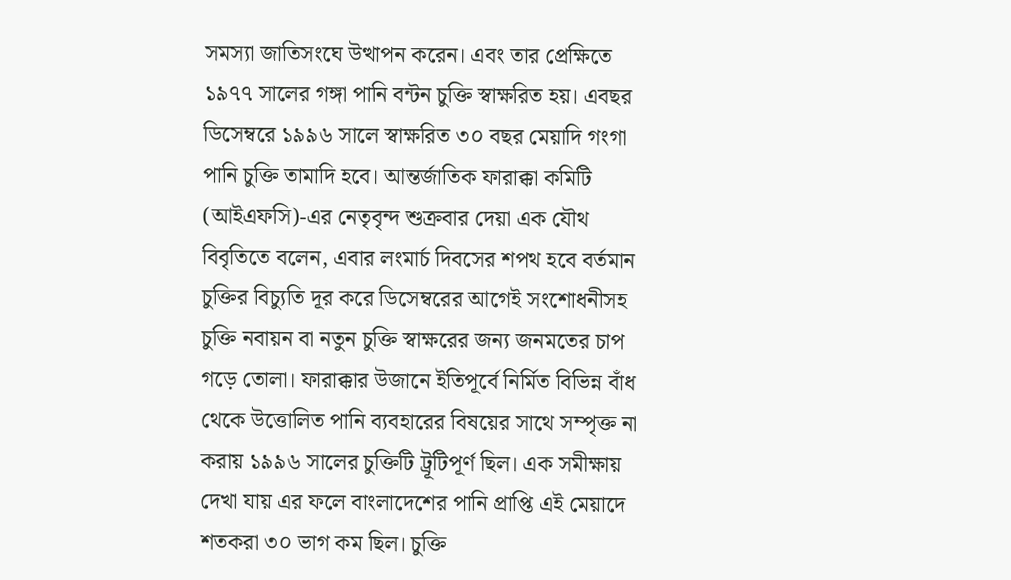সমস্যা জাতিসংঘে উত্থাপন করেন। এবং তার প্রেক্ষিতে ১৯৭৭ সালের গঙ্গা পানি বন্টন চুক্তি স্বাক্ষরিত হয়। এবছর ডিসেম্বরে ১৯৯৬ সালে স্বাক্ষরিত ৩০ বছর মেয়াদি গংগা পানি চুক্তি তামাদি হবে। আন্তর্জাতিক ফারাক্কা কমিটি (আইএফসি)-এর নেতৃবৃন্দ শুক্রবার দেয়া এক যৌথ বিবৃতিতে বলেন, এবার লংমার্চ দিবসের শপথ হবে বর্তমান চুক্তির বিচ্যুতি দূর করে ডিসেম্বরের আগেই সংশোধনীসহ চুক্তি নবায়ন বা নতুন চুক্তি স্বাক্ষরের জন্য জনমতের চাপ গড়ে তোলা। ফারাক্কার উজানে ইতিপূর্বে নির্মিত বিভিন্ন বাঁধ থেকে উত্তোলিত পানি ব্যবহারের বিষয়ের সাথে সম্পৃক্ত না করায় ১৯৯৬ সালের চুক্তিটি ট্রূটিপূর্ণ ছিল। এক সমীক্ষায় দেখা যায় এর ফলে বাংলাদেশের পানি প্রাপ্তি এই মেয়াদে শতকরা ৩০ ভাগ কম ছিল। চুক্তি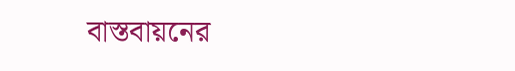বাস্তবায়নের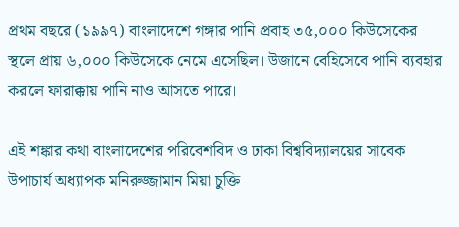প্রথম বছরে (১৯৯৭) বাংলাদেশে গঙ্গার পানি প্রবাহ ৩৫,০০০ কিউসেকের স্থলে প্রায় ৬,০০০ কিউসেকে নেমে এসেছিল। উজানে বেহিসেবে পানি ব্যবহার করলে ফারাক্কায় পানি নাও আসতে পারে।

এই শঙ্কার কথা বাংলাদেশের পরিবেশবিদ ও ঢাকা বিশ্ববিদ্যালয়ের সাবেক উপাচার্য অধ্যাপক মনিরুজ্জামান মিয়া চুক্তি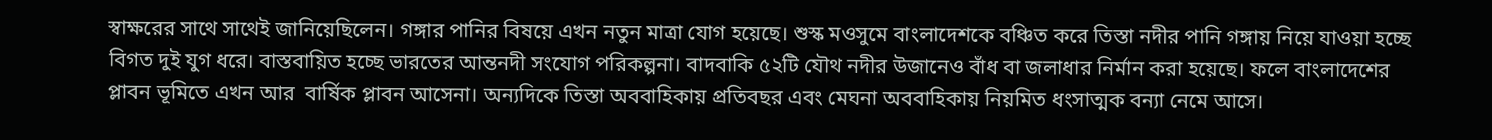স্বাক্ষরের সাথে সাথেই জানিয়েছিলেন। গঙ্গার পানির বিষয়ে এখন নতুন মাত্রা যোগ হয়েছে। শুস্ক মওসুমে বাংলাদেশকে বঞ্চিত করে তিস্তা নদীর পানি গঙ্গায় নিয়ে যাওয়া হচ্ছে বিগত দুই যুগ ধরে। বাস্তবায়িত হচ্ছে ভারতের আন্তনদী সংযোগ পরিকল্পনা। বাদবাকি ৫২টি যৌথ নদীর উজানেও বাঁধ বা জলাধার নির্মান করা হয়েছে। ফলে বাংলাদেশের প্লাবন ভূমিতে এখন আর  বার্ষিক প্লাবন আসেনা। অন্যদিকে তিস্তা অববাহিকায় প্রতিবছর এবং মেঘনা অববাহিকায় নিয়মিত ধংসাত্মক বন্যা নেমে আসে।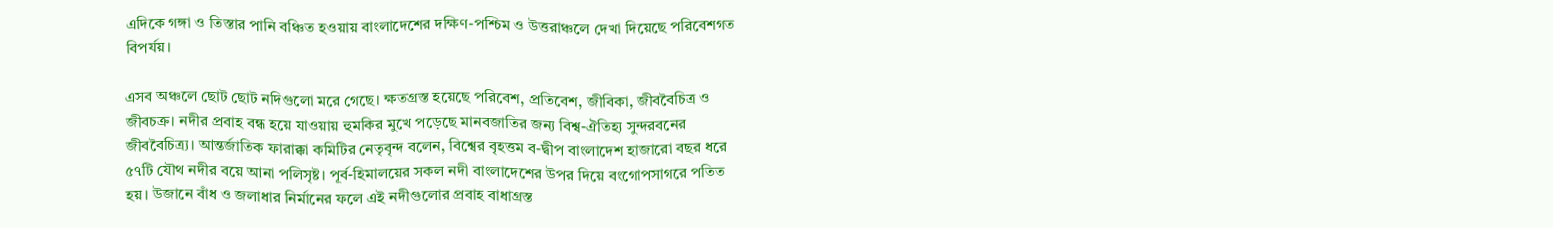এদিকে গঙ্গা ও তিস্তার পানি বঞ্চিত হওয়ায় বাংলাদেশের দক্ষিণ-পশ্চিম ও উত্তরাঞ্চলে দেখা দিয়েছে পরিবেশগত বিপর্যয়।

এসব অঞ্চলে ছোট ছোট নদিগুলো মরে গেছে। ক্ষতগ্রস্ত হয়েছে পরিবেশ, প্রতিবেশ, জীবিকা, জীববৈচিত্র ও জীবচক্র। নদীর প্রবাহ বন্ধ হয়ে যাওয়ায় হুমকির মুখে পড়েছে মানবজাতির জন্য বিশ্ব-ঐতিহ্য সুন্দরবনের জীববৈচিত্র্য। আন্তর্জাতিক ফারাক্কা কমিটির নেতৃবৃন্দ বলেন, বিশ্বের বৃহত্তম ব-দ্বীপ বাংলাদেশ হাজারো বছর ধরে ৫৭টি যৌথ নদীর বয়ে আনা পলিসৃষ্ট। পূর্ব-হিমালয়ের সকল নদী বাংলাদেশের উপর দিয়ে বংগোপসাগরে পতিত হয়। উজানে বাঁধ ও জলাধার নির্মানের ফলে এই নদীগুলোর প্রবাহ বাধাগ্রস্ত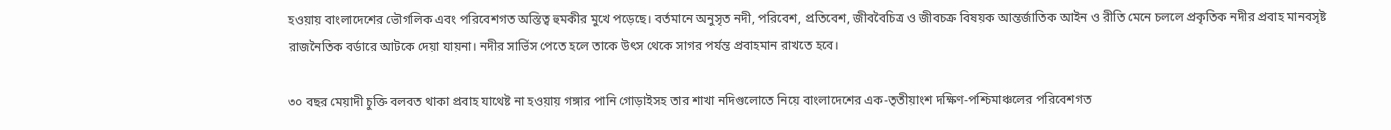হওয়ায় বাংলাদেশের ভৌগলিক এবং পরিবেশগত অস্তিত্ব হুমকীর মুখে পড়েছে। বর্তমানে অনুসৃত নদী, পরিবেশ, প্রতিবেশ, জীববৈচিত্র ও জীবচক্র বিষয়ক আন্তর্জাতিক আইন ও রীতি মেনে চললে প্রকৃতিক নদীর প্রবাহ মানবসৃষ্ট রাজনৈতিক বর্ডারে আটকে দেয়া যায়না। নদীর সার্ভিস পেতে হলে তাকে উৎস থেকে সাগর পর্যন্ত প্রবাহমান রাখতে হবে।

৩০ বছর মেয়াদী চুক্তি বলবত থাকা প্রবাহ যাথেষ্ট না হওয়ায় গঙ্গার পানি গোড়াইসহ তার শাখা নদিগুলোতে নিয়ে বাংলাদেশের এক-তৃতীয়াংশ দক্ষিণ-পশ্চিমাঞ্চলের পরিবেশগত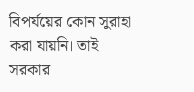বিপর্যয়ের কোন সুরাহা করা যায়নি। তাই সরকার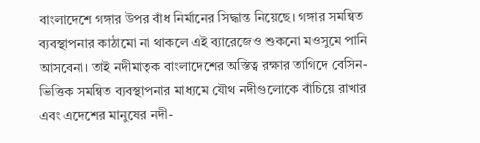বাংলাদেশে গঙ্গার উপর বাঁধ নির্মানের সিদ্ধান্ত নিয়েছে। গঙ্গার সমন্বিত ব্যবস্থাপনার কাঠামো না থাকলে এই ব্যারেজেও শুকনো মওসুমে পানি আসবেনা। তাই নদীমাতৃক বাংলাদেশের অস্তিত্ব রক্ষার তাগিদে বেসিন-ভিত্তিক সমন্বিত ব্যবস্থাপনার মাধ্যমে যৌথ নদীগুলোকে বাঁচিয়ে রাখার এবং এদেশের মানুষের নদী-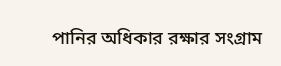পানির অধিকার রক্ষার সংগ্রাম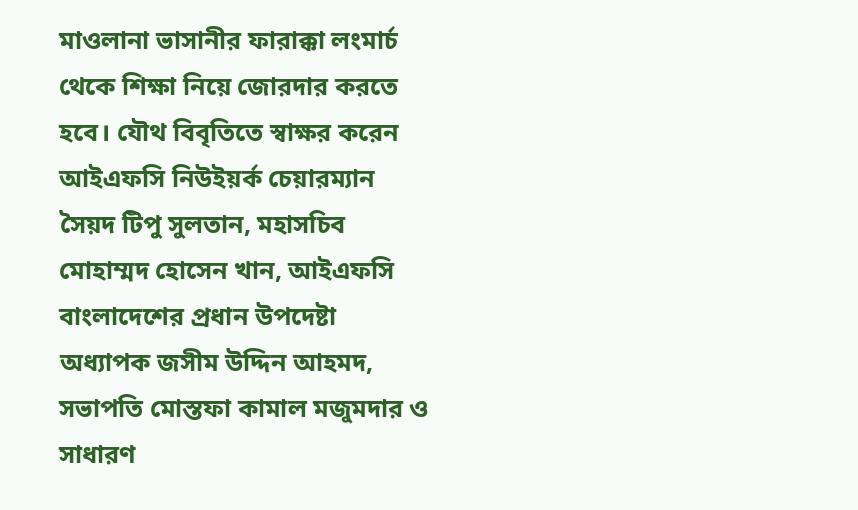মাওলানা ভাসানীর ফারাক্কা লংমার্চ থেকে শিক্ষা নিয়ে জোরদার করতে হবে। যৌথ বিবৃতিতে স্বাক্ষর করেন আইএফসি নিউইয়র্ক চেয়ারম্যান সৈয়দ টিপু সুলতান, মহাসচিব মোহাম্মদ হোসেন খান, আইএফসি বাংলাদেশের প্রধান উপদেষ্টা অধ্যাপক জসীম উদ্দিন আহমদ, সভাপতি মোস্তফা কামাল মজুমদার ও সাধারণ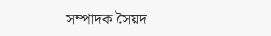সম্পাদক সৈয়দ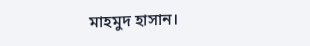মাহমুদ হাসান।